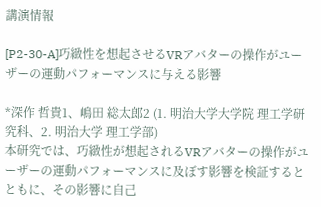講演情報

[P2-30-A]巧緻性を想起させるVRアバターの操作がユーザーの運動パフォーマンスに与える影響

*深作 哲貴1、嶋田 総太郎2 (1. 明治大学大学院 理工学研究科、2. 明治大学 理工学部)
本研究では、巧緻性が想起されるVRアバターの操作がユーザーの運動パフォーマンスに及ぼす影響を検証するとともに、その影響に自己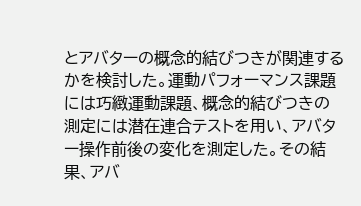とアバターの概念的結びつきが関連するかを検討した。運動パフォーマンス課題には巧緻運動課題、概念的結びつきの測定には潜在連合テストを用い、アバター操作前後の変化を測定した。その結果、アバ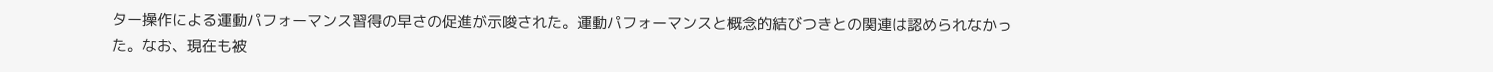ター操作による運動パフォーマンス習得の早さの促進が示唆された。運動パフォーマンスと概念的結びつきとの関連は認められなかった。なお、現在も被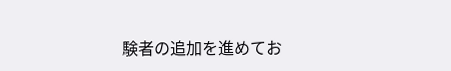験者の追加を進めてお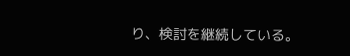り、検討を継続している。